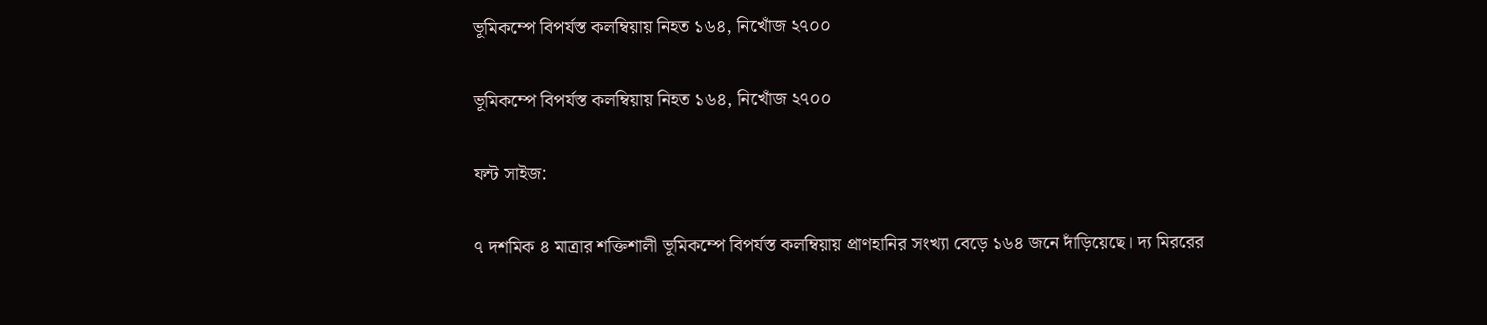ভূমিকম্পে বিপর্যস্ত কলম্বিয়ায় নিহত ১৬৪, নিখোঁজ ২৭০০

ভূমিকম্পে বিপর্যস্ত কলম্বিয়ায় নিহত ১৬৪, নিখোঁজ ২৭০০

ফন্ট সাইজ:

৭ দশমিক ৪ মাত্রার শক্তিশালী ভূমিকম্পে বিপর্যস্ত কলম্বিয়ায় প্রাণহানির সংখ্যা বেড়ে ১৬৪ জনে দাঁড়িয়েছে। দ্য মিররের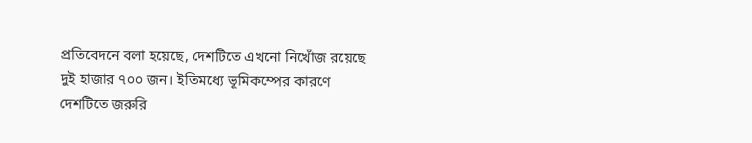প্রতিবেদনে বলা হয়েছে, দেশটিতে এখনো নিখোঁজ রয়েছে দুই হাজার ৭০০ জন। ইতিমধ্যে ভূমিকম্পের কারণে দেশটিতে জরুরি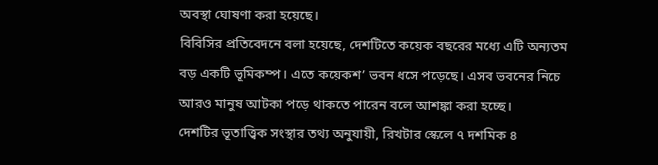অবস্থা ঘোষণা করা হয়েছে।
বিবিসির প্রতিবেদনে বলা হয়েছে, দেশটিতে কয়েক বছরের মধ্যে এটি অন্যতম বড় একটি ভূমিকম্প। এতে কয়েকশ’ ভবন ধসে পড়েছে। এসব ভবনের নিচে আরও মানুষ আটকা পড়ে থাকতে পারেন বলে আশঙ্কা করা হচ্ছে।
দেশটির ভূতাত্ত্বিক সংস্থার তথ্য অনুযায়ী, রিখটার স্কেলে ৭ দশমিক ৪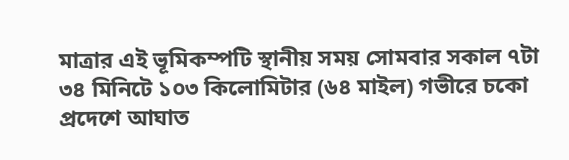মাত্রার এই ভূমিকম্পটি স্থানীয় সময় সোমবার সকাল ৭টা ৩৪ মিনিটে ১০৩ কিলোমিটার (৬৪ মাইল) গভীরে চকো প্রদেশে আঘাত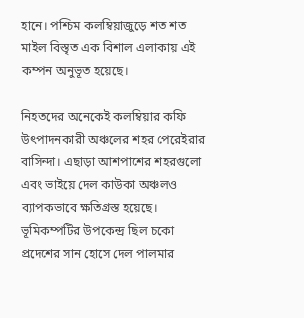হানে। পশ্চিম কলম্বিয়াজুড়ে শত শত মাইল বিস্তৃত এক বিশাল এলাকায় এই কম্পন অনুভূত হয়েছে।

নিহতদের অনেকেই কলম্বিয়ার কফি উৎপাদনকারী অঞ্চলের শহর পেরেইরার বাসিন্দা। এছাড়া আশপাশের শহরগুলো এবং ভাইয়ে দেল কাউকা অঞ্চলও ব্যাপকভাবে ক্ষতিগ্রস্ত হয়েছে।
ভূমিকম্পটির উপকেন্দ্র ছিল চকো প্রদেশের সান হোসে দেল পালমার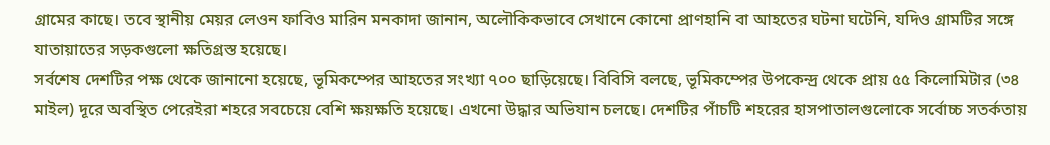গ্রামের কাছে। তবে স্থানীয় মেয়র লেওন ফাবিও মারিন মনকাদা জানান, অলৌকিকভাবে সেখানে কোনো প্রাণহানি বা আহতের ঘটনা ঘটেনি, যদিও গ্রামটির সঙ্গে যাতায়াতের সড়কগুলো ক্ষতিগ্রস্ত হয়েছে।
সর্বশেষ দেশটির পক্ষ থেকে জানানো হয়েছে, ভূমিকম্পের আহতের সংখ্যা ৭০০ ছাড়িয়েছে। বিবিসি বলছে, ভূমিকম্পের উপকেন্দ্র থেকে প্রায় ৫৫ কিলোমিটার (৩৪ মাইল) দূরে অবস্থিত পেরেইরা শহরে সবচেয়ে বেশি ক্ষয়ক্ষতি হয়েছে। এখনো উদ্ধার অভিযান চলছে। দেশটির পাঁচটি শহরের হাসপাতালগুলোকে সর্বোচ্চ সতর্কতায়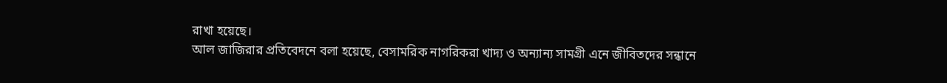রাখা হয়েছে।
আল জাজিরার প্রতিবেদনে বলা হয়েছে, বেসামরিক নাগরিকরা খাদ্য ও অন্যান্য সামগ্রী এনে জীবিতদের সন্ধানে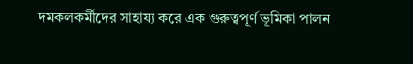দমকলকর্মীদের সাহায্য করে এক গুরুত্বপূর্ণ ভূমিকা পালন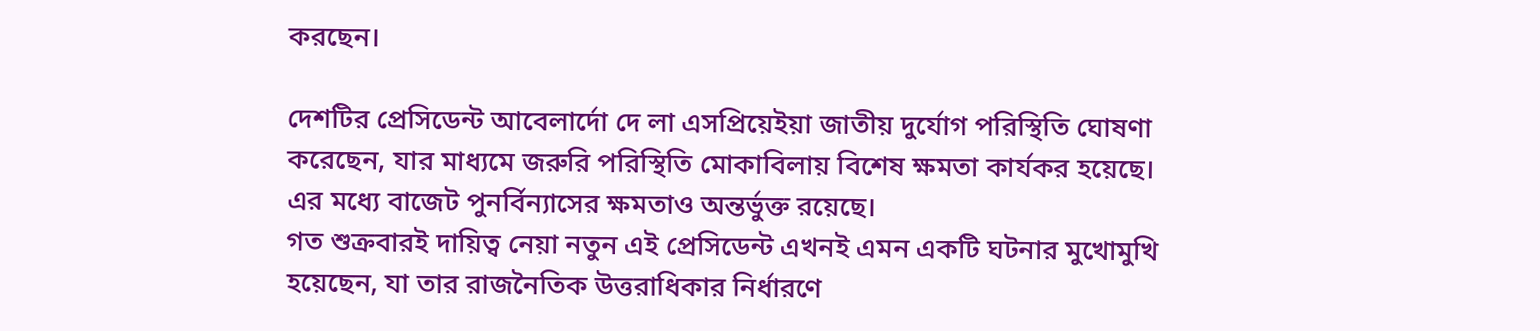করছেন।

দেশটির প্রেসিডেন্ট আবেলার্দো দে লা এসপ্রিয়েইয়া জাতীয় দুর্যোগ পরিস্থিতি ঘোষণা করেছেন, যার মাধ্যমে জরুরি পরিস্থিতি মোকাবিলায় বিশেষ ক্ষমতা কার্যকর হয়েছে। এর মধ্যে বাজেট পুনর্বিন্যাসের ক্ষমতাও অন্তর্ভুক্ত রয়েছে।
গত শুক্রবারই দায়িত্ব নেয়া নতুন এই প্রেসিডেন্ট এখনই এমন একটি ঘটনার মুখোমুখি হয়েছেন, যা তার রাজনৈতিক উত্তরাধিকার নির্ধারণে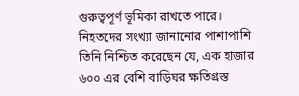গুরুত্বপূর্ণ ভূমিকা রাখতে পারে।
নিহতদের সংখ্যা জানানোর পাশাপাশি তিনি নিশ্চিত করেছেন যে, এক হাজার ৬০০ এর বেশি বাড়িঘর ক্ষতিগ্রস্ত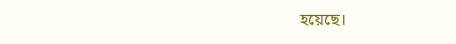হয়েছে।